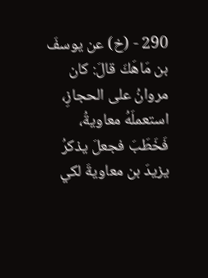290 - (خ) عن يوسفَ بن مَاهَكَ قالَ: كان مروانُ على الحجازِ، استعملَهُ معاويةُ، فَخَطَبَ فجعلَ يذكرُ يزيدَ بن معاويةَ لكي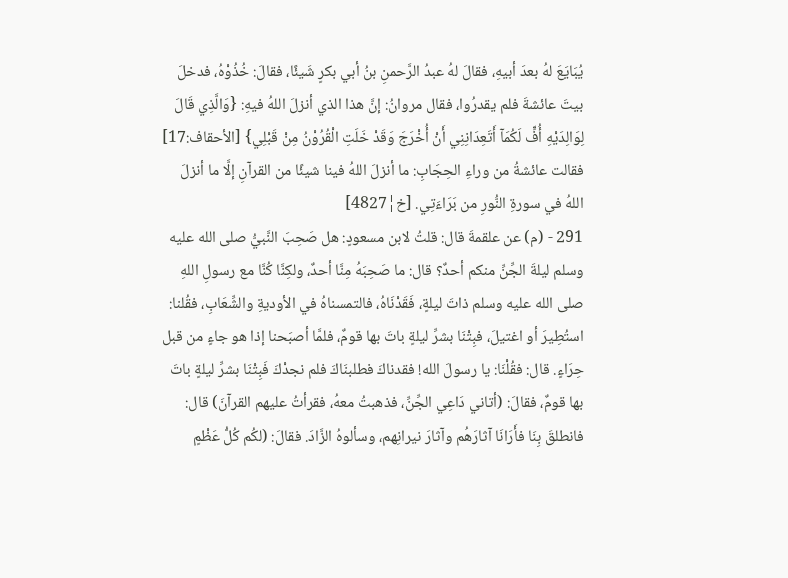يُبَايَعَ لهُ بعدَ أبيهِ، فقالَ لهُ عبدُ الرَّحمنِ بنُ أبي بكرٍ شَيئًا، فقالَ: خُذُوْهُ، فدخلَ بيتَ عائشةَ فلم يقدرُوا، فقال مروانُ: إنَّ هذا الذي أنزلَ اللهُ فيهِ: {وَالَّذِي قَالَ لِوَالِدَيْهِ أُفٍّ لَكُمَآ أَتَعِدَانِنِي أَنْ أُخْرَجَ وَقَدْ خَلَتِ الْقُرُوْنُ مِنْ قَبْلِي} [الأحقاف:17] فقالت عائشةُ من وراءِ الحِجَابِ: ما أنزلَ اللهُ فينا شيئًا من القرآنِ إلَّا ما أنزلَ اللهُ في سورةِ النُّورِ من بَرَاءَتِي. [خ¦4827]
291 - (م) عن علقمةَ قال: قلتُ لابن مسعودٍ: هل صَحِبَ النَّبيُّ صلى الله عليه وسلم ليلةَ الجِّنِّ منكم أحدٌ؟ قال: ما صَحِبَهُ مِنَّا أحدٌ، ولكِنَّا كُنَّا مع رسولِ اللهِ صلى الله عليه وسلم ذاتَ ليلةٍ، فَقَدْنَاهُ، فالتمسناهُ في الأوديةِ والشِّعَابِ، فقُلنا: استُطِيرَ أو اغتيلَ، فبِتْنَا بشرِّ ليلةٍ باتَ بها قومٌ، فلمَّا أصبَحنا إذا هو جاءٍ من قبل حِرَاءٍ. قال: فقُلْنَا: يا رسولَ الله! فقدناكَ فطلبنَاكَ فلم نجدْكَ فَبِتْنَا بشرِّ ليلةٍ باتَ بها قومٌ، فقالَ: (أتاني دَاعِي الجِّنِّ، فذهبتُ معهُ، فقرأتُ عليهم القرآنَ) قال: فانطلقَ بِنَا فأَرَانَا آثارَهُم وآثارَ نيرانِهم، وسألوهُ الزَّادَ. فقالَ: (لكُم كُلُّ عَظْمٍ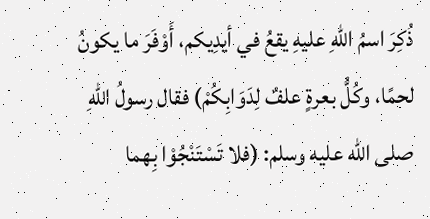ذُكِرَ اسمُ اللهِ عليهِ يقعُ في أيدِيكم، أَوْفَرَ ما يكونُ لحمًا، وكُلُّ بعرةٍ علفٌ لِدَوَابِكُمْ) فقال رسولُ اللهِ صلى الله عليه وسلم: (فلا تَسْتَنْجُوْا بِهما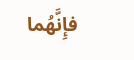فإِنَّهُما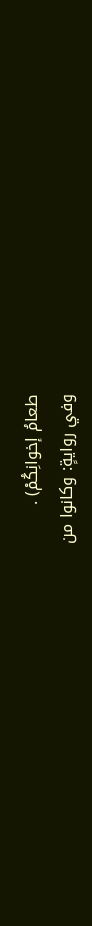طعامُ إخوانِكُمْ) .
وفي روايةٍ: وكانوا من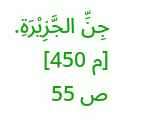جِنِّ الجَّزِيْرَةِ. [م 450]
ص 55